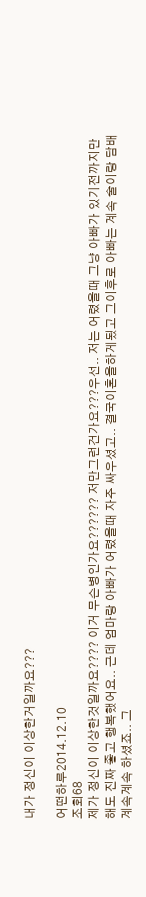내가 정신이 이상한거일까요???

어떤하루2014.12.10
조회68
제가 정신이 이상한것일까요???? 이거 무슨병인가요?????? 저만그런건가요???우선.. 저는 어렸을때 그냥 아빠가 있기전까지만해도 진짜 좋고 행복했어요.. 근데 엄마랑 아빠가 어렸을때 자주 싸우셨고.. 결국이혼을하게됬고 그이후로 아빠는 계속 술이랑 담배 계속계속 하셨죠.. 그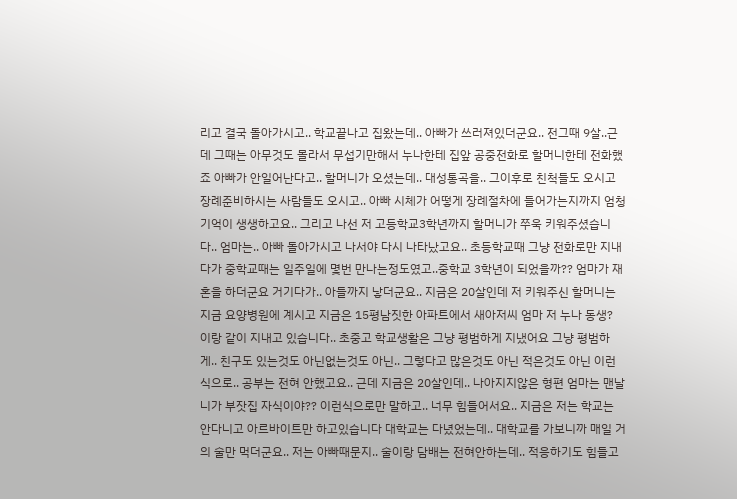리고 결국 돌아가시고.. 학교끝나고 집왔는데.. 아빠가 쓰러져있더군요.. 전그때 9살..근데 그때는 아무것도 몰라서 무섭기만해서 누나한테 집앞 공중전화로 할머니한테 전화했죠 아빠가 안일어난다고.. 할머니가 오셨는데.. 대성통곡을.. 그이후로 친척들도 오시고 장례준비하시는 사람들도 오시고.. 아빠 시체가 어떻게 장례절차에 들어가는지까지 엄청 기억이 생생하고요.. 그리고 나선 저 고등학교3학년까지 할머니가 쭈욱 키워주셨습니다.. 엄마는.. 아빠 돌아가시고 나서야 다시 나타났고요.. 초등학교때 그냥 전화로만 지내다가 중학교때는 일주일에 몇번 만나는정도였고..중학교 3학년이 되었을까?? 엄마가 재혼을 하더군요 거기다가.. 아들까지 낳더군요.. 지금은 20살인데 저 키워주신 할머니는 지금 요양병원에 계시고 지금은 15평남짓한 아파트에서 새아저씨 엄마 저 누나 동생? 이랑 같이 지내고 있습니다.. 초중고 학교생활은 그냥 평범하게 지냈어요 그냥 평범하게.. 친구도 있는것도 아닌없는것도 아닌.. 그렇다고 많은것도 아닌 적은것도 아닌 이런식으로.. 공부는 전혀 안했고요.. 근데 지금은 20살인데.. 나아지지않은 형편 엄마는 맨날 니가 부잣집 자식이야?? 이런식으로만 말하고.. 너무 힘들어서요.. 지금은 저는 학교는 안다니고 아르바이트만 하고있습니다 대학교는 다녔었는데.. 대학교를 가보니까 매일 거의 술만 먹더군요.. 저는 아빠때문지.. 술이랑 담배는 전혀안하는데.. 적응하기도 힘들고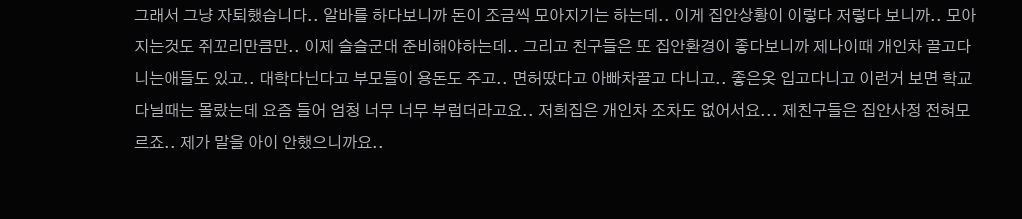그래서 그냥 자퇴했습니다.. 알바를 하다보니까 돈이 조금씩 모아지기는 하는데.. 이게 집안상황이 이렇다 저렇다 보니까.. 모아지는것도 쥐꼬리만큼만.. 이제 슬슬군대 준비해야하는데.. 그리고 친구들은 또 집안환경이 좋다보니까 제나이때 개인차 끌고다니는애들도 있고.. 대학다닌다고 부모들이 용돈도 주고.. 면허땄다고 아빠차끌고 다니고.. 좋은옷 입고다니고 이런거 보면 학교다닐때는 몰랐는데 요즘 들어 엄청 너무 너무 부럽더라고요.. 저희집은 개인차 조차도 없어서요... 제친구들은 집안사정 전혀모르죠.. 제가 말을 아이 안했으니까요..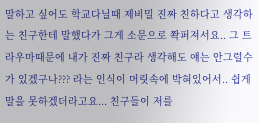말하고 싶어도 학교다닐때 제비밀 진짜 친하다고 생각하는 친구한테 말했다가 그게 소문으로 쫙퍼져서요.. 그 트라우마때문에 내가 진짜 친구라 생각해도 얘는 안그럴수가 있겠구나??? 라는 인식이 머릿속에 박혀있어서.. 쉽게 말을 못하겠더라고요... 친구들이 저를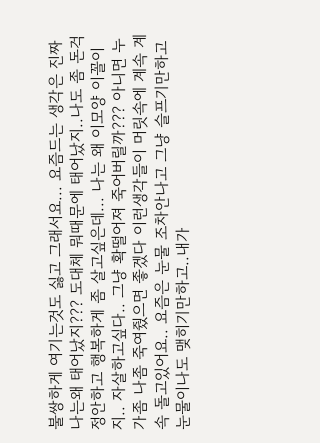불쌍하게 여기는것도 싫고 그래서요... 요즘드는 생각은 진짜 나는왜 태어났지??? 도대체 뭐때문에 태어났지..나도 좀 돈걱정안하고 행복하게 좀 살고싶은데... 나는 왜 이모양 이꼴이지.. 자살하고싶다.. 그냥 확떨어져 죽어버릴까??? 아니면 누가좀 나좀 죽여줬으면 좋겠다 이런생각들이 머릿속에 계속 계속 돌고있어요.. 요즘은 눈물 조차안나고 그냥 슬프기만하고 눈물이나도 맺히기만하고..내가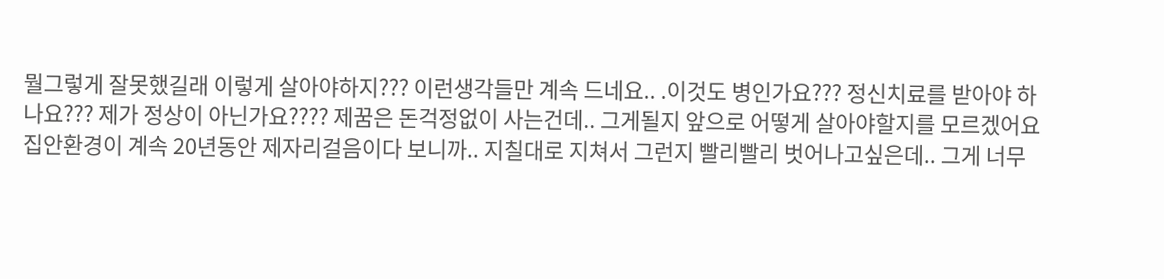뭘그렇게 잘못했길래 이렇게 살아야하지??? 이런생각들만 계속 드네요.. .이것도 병인가요??? 정신치료를 받아야 하나요??? 제가 정상이 아닌가요???? 제꿈은 돈걱정없이 사는건데.. 그게될지 앞으로 어떻게 살아야할지를 모르겠어요
집안환경이 계속 20년동안 제자리걸음이다 보니까.. 지칠대로 지쳐서 그런지 빨리빨리 벗어나고싶은데.. 그게 너무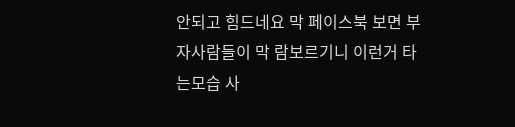안되고 힘드네요 막 페이스북 보면 부자사람들이 막 람보르기니 이런거 타는모습 사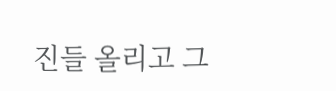진들 올리고 그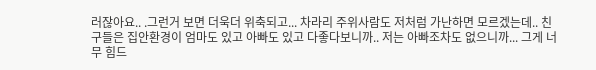러잖아요.. .그런거 보면 더욱더 위축되고... 차라리 주위사람도 저처럼 가난하면 모르겠는데.. 친구들은 집안환경이 엄마도 있고 아빠도 있고 다좋다보니까.. 저는 아빠조차도 없으니까... 그게 너무 힘드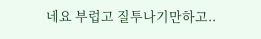네요 부럽고 질투나기만하고..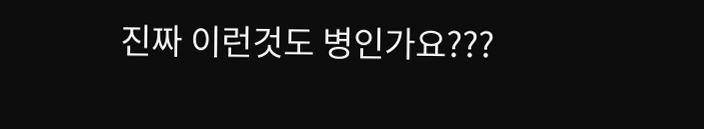진짜 이런것도 병인가요???